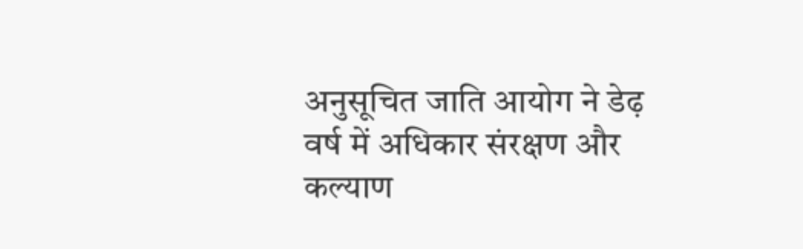अनुसूचित जाति आयोग ने डेढ़ वर्ष में अधिकार संरक्षण और कल्याण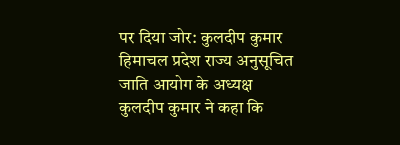पर दिया जोर: कुलदीप कुमार
हिमाचल प्रदेश राज्य अनुसूचित जाति आयोग के अध्यक्ष कुलदीप कुमार ने कहा कि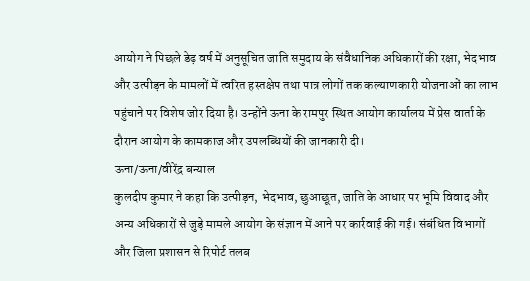आयोग ने पिछले डेढ़ वर्ष में अनुसूचित जाति समुदाय के संवैधानिक अधिकारों की रक्षा, भेदभाव और उत्पीड़न के मामलों में त्वरित हस्तक्षेप तथा पात्र लोगों तक कल्याणकारी योजनाओं का लाभ पहुंचाने पर विशेष जोर दिया है। उन्होंने ऊना के रामपुर स्थित आयोग कार्यालय में प्रेस वार्ता के दौरान आयोग के कामकाज और उपलब्धियों की जानकारी दी।
ऊना/ऊना/वीरेंद्र बन्याल
कुलदीप कुमार ने कहा कि उत्पीड़न, भेदभाव, छुआछूत, जाति के आधार पर भूमि विवाद और अन्य अधिकारों से जुड़े मामले आयोग के संज्ञान में आने पर कार्रवाई की गई। संबंधित विभागों और जिला प्रशासन से रिपोर्ट तलब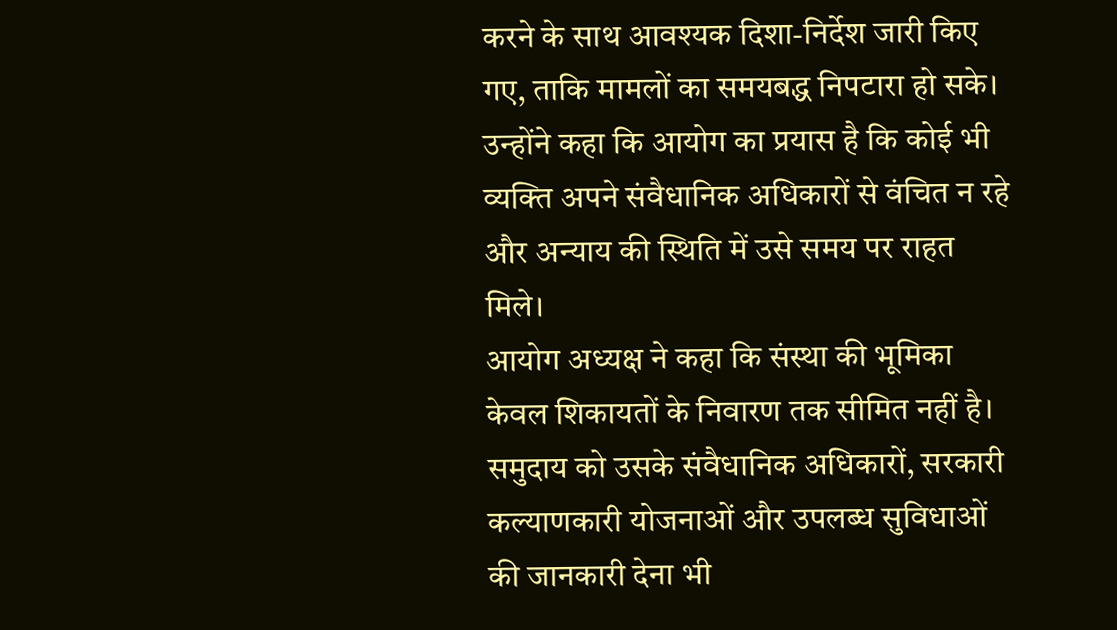करने के साथ आवश्यक दिशा-निर्देश जारी किए गए, ताकि मामलों का समयबद्ध निपटारा हो सके। उन्होंने कहा कि आयोग का प्रयास है कि कोई भी व्यक्ति अपने संवैधानिक अधिकारों से वंचित न रहे और अन्याय की स्थिति में उसे समय पर राहत मिले।
आयोग अध्यक्ष ने कहा कि संस्था की भूमिका केवल शिकायतों के निवारण तक सीमित नहीं है। समुदाय को उसके संवैधानिक अधिकारों, सरकारी कल्याणकारी योजनाओं और उपलब्ध सुविधाओं की जानकारी देना भी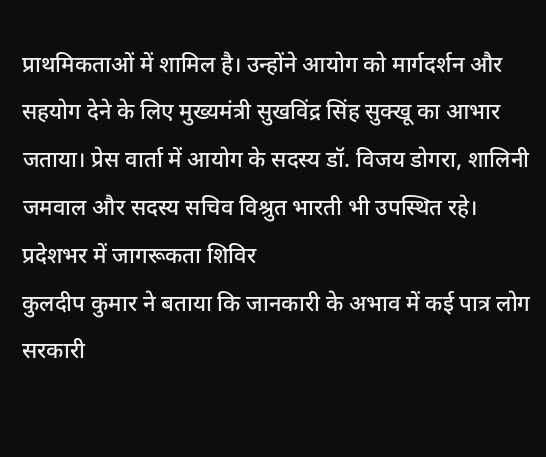प्राथमिकताओं में शामिल है। उन्होंने आयोग को मार्गदर्शन और सहयोग देने के लिए मुख्यमंत्री सुखविंद्र सिंह सुक्खू का आभार जताया। प्रेस वार्ता में आयोग के सदस्य डॉ. विजय डोगरा, शालिनी जमवाल और सदस्य सचिव विश्रुत भारती भी उपस्थित रहे।
प्रदेशभर में जागरूकता शिविर
कुलदीप कुमार ने बताया कि जानकारी के अभाव में कई पात्र लोग सरकारी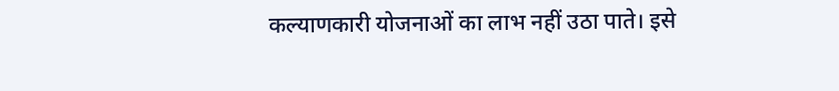कल्याणकारी योजनाओं का लाभ नहीं उठा पाते। इसे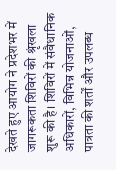देखते हुए आयोग ने प्रदेशभर में जागरूकता शिविरों की श्रृंखला शुरू की है। शिविरों में संवैधानिक अधिकारों, विभिन्न योजनाओं, पात्रता की शर्तों और उपलब्ध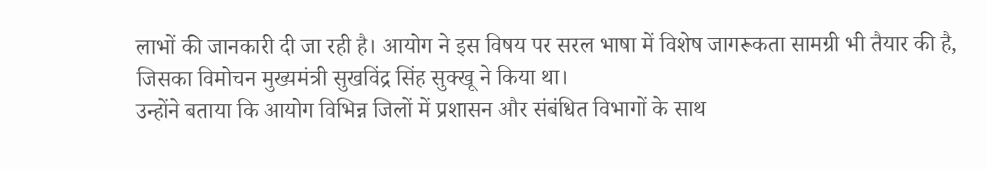लाभों की जानकारी दी जा रही है। आयोग ने इस विषय पर सरल भाषा में विशेष जागरूकता सामग्री भी तैयार की है, जिसका विमोचन मुख्यमंत्री सुखविंद्र सिंह सुक्खू ने किया था।
उन्होंने बताया कि आयोग विभिन्न जिलों में प्रशासन और संबंधित विभागों के साथ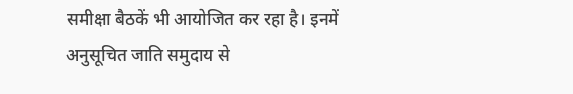समीक्षा बैठकें भी आयोजित कर रहा है। इनमें अनुसूचित जाति समुदाय से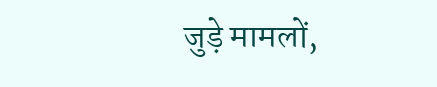जुड़े मामलों,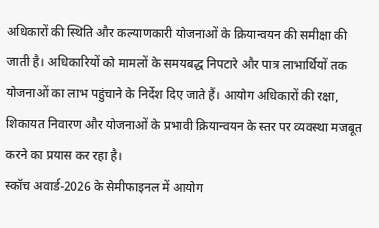अधिकारों की स्थिति और कल्याणकारी योजनाओं के क्रियान्वयन की समीक्षा की जाती है। अधिकारियों को मामलों के समयबद्ध निपटारे और पात्र लाभार्थियों तक योजनाओं का लाभ पहुंचाने के निर्देश दिए जाते हैं। आयोग अधिकारों की रक्षा, शिकायत निवारण और योजनाओं के प्रभावी क्रियान्वयन के स्तर पर व्यवस्था मजबूत करने का प्रयास कर रहा है।
स्कॉच अवार्ड-2026 के सेमीफाइनल में आयोग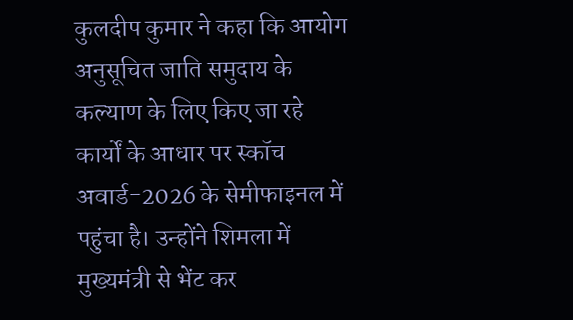कुलदीप कुमार ने कहा कि आयोग अनुसूचित जाति समुदाय के कल्याण के लिए किए जा रहे कार्यों के आधार पर स्कॉच अवार्ड-2026 के सेमीफाइनल में पहुंचा है। उन्होंने शिमला में मुख्यमंत्री से भेंट कर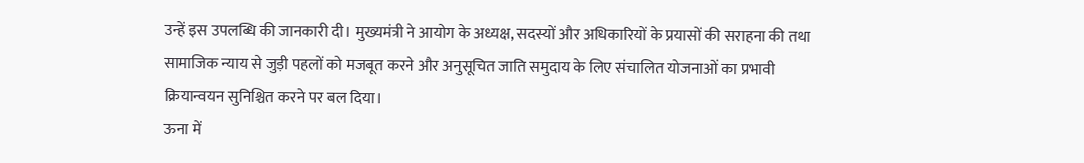उन्हें इस उपलब्धि की जानकारी दी। मुख्यमंत्री ने आयोग के अध्यक्ष, सदस्यों और अधिकारियों के प्रयासों की सराहना की तथा सामाजिक न्याय से जुड़ी पहलों को मजबूत करने और अनुसूचित जाति समुदाय के लिए संचालित योजनाओं का प्रभावी क्रियान्वयन सुनिश्चित करने पर बल दिया।
ऊना में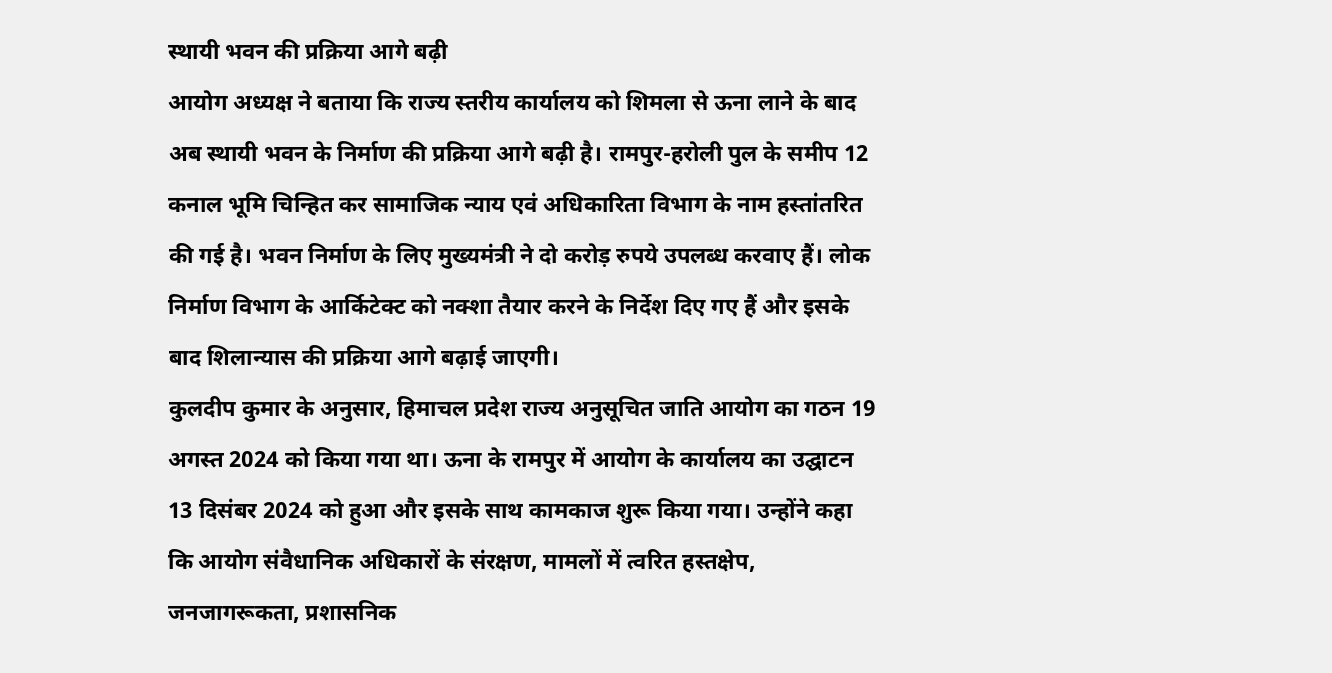स्थायी भवन की प्रक्रिया आगे बढ़ी
आयोग अध्यक्ष ने बताया कि राज्य स्तरीय कार्यालय को शिमला से ऊना लाने के बाद अब स्थायी भवन के निर्माण की प्रक्रिया आगे बढ़ी है। रामपुर-हरोली पुल के समीप 12 कनाल भूमि चिन्हित कर सामाजिक न्याय एवं अधिकारिता विभाग के नाम हस्तांतरित की गई है। भवन निर्माण के लिए मुख्यमंत्री ने दो करोड़ रुपये उपलब्ध करवाए हैं। लोक निर्माण विभाग के आर्किटेक्ट को नक्शा तैयार करने के निर्देश दिए गए हैं और इसके बाद शिलान्यास की प्रक्रिया आगे बढ़ाई जाएगी।
कुलदीप कुमार के अनुसार, हिमाचल प्रदेश राज्य अनुसूचित जाति आयोग का गठन 19 अगस्त 2024 को किया गया था। ऊना के रामपुर में आयोग के कार्यालय का उद्घाटन 13 दिसंबर 2024 को हुआ और इसके साथ कामकाज शुरू किया गया। उन्होंने कहा कि आयोग संवैधानिक अधिकारों के संरक्षण, मामलों में त्वरित हस्तक्षेप, जनजागरूकता, प्रशासनिक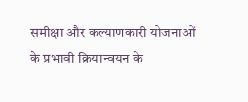समीक्षा और कल्याणकारी योजनाओं के प्रभावी क्रियान्वयन के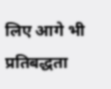लिए आगे भी प्रतिबद्धता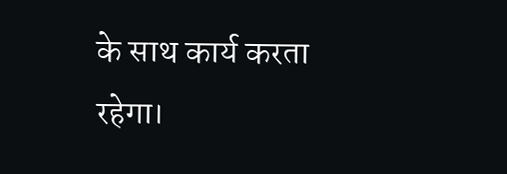के साथ कार्य करता रहेगा।